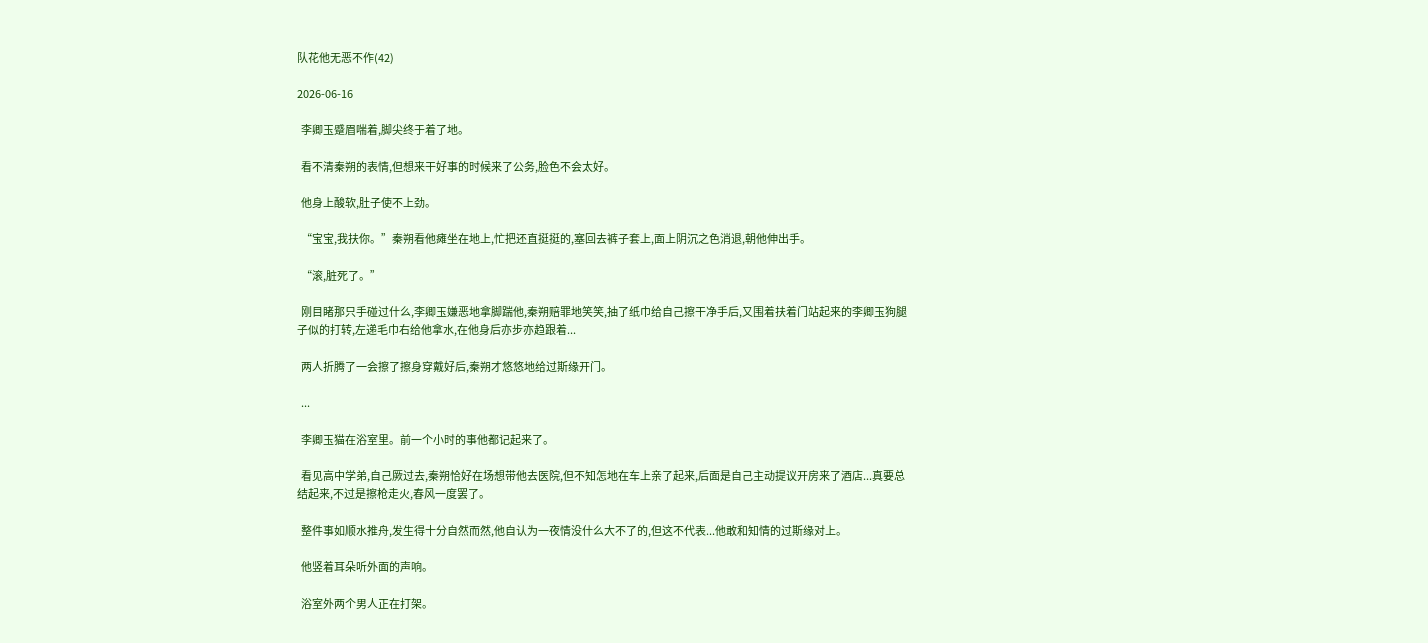队花他无恶不作(42)

2026-06-16

  李卿玉蹙眉喘着,脚尖终于着了地。

  看不清秦朔的表情,但想来干好事的时候来了公务,脸色不会太好。

  他身上酸软,肚子使不上劲。

  “宝宝,我扶你。”秦朔看他瘫坐在地上,忙把还直挺挺的,塞回去裤子套上,面上阴沉之色消退,朝他伸出手。

  “滚,脏死了。”

  刚目睹那只手碰过什么,李卿玉嫌恶地拿脚踹他,秦朔赔罪地笑笑,抽了纸巾给自己擦干净手后,又围着扶着门站起来的李卿玉狗腿子似的打转,左递毛巾右给他拿水,在他身后亦步亦趋跟着...

  两人折腾了一会擦了擦身穿戴好后,秦朔才悠悠地给过斯缘开门。

  ...

  李卿玉猫在浴室里。前一个小时的事他都记起来了。

  看见高中学弟,自己厥过去,秦朔恰好在场想带他去医院,但不知怎地在车上亲了起来,后面是自己主动提议开房来了酒店...真要总结起来,不过是擦枪走火,春风一度罢了。

  整件事如顺水推舟,发生得十分自然而然,他自认为一夜情没什么大不了的,但这不代表...他敢和知情的过斯缘对上。

  他竖着耳朵听外面的声响。

  浴室外两个男人正在打架。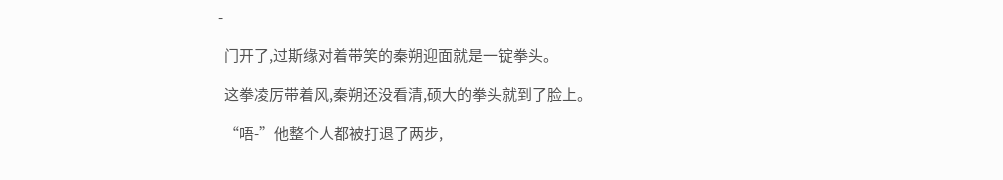-

  门开了,过斯缘对着带笑的秦朔迎面就是一锭拳头。

  这拳凌厉带着风,秦朔还没看清,硕大的拳头就到了脸上。

  “唔-”他整个人都被打退了两步,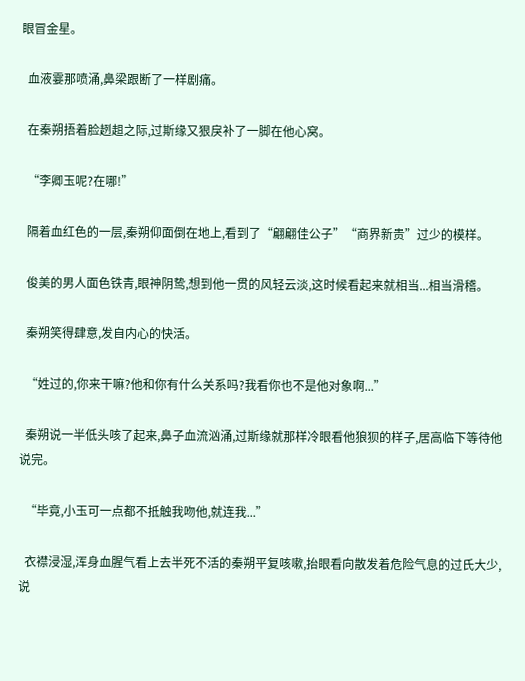眼冒金星。

  血液霎那喷涌,鼻梁跟断了一样剧痛。

  在秦朔捂着脸趔趄之际,过斯缘又狠戾补了一脚在他心窝。

  “李卿玉呢?在哪!”

  隔着血红色的一层,秦朔仰面倒在地上,看到了“翩翩佳公子”“商界新贵”过少的模样。

  俊美的男人面色铁青,眼神阴鸷,想到他一贯的风轻云淡,这时候看起来就相当...相当滑稽。

  秦朔笑得肆意,发自内心的快活。

  “姓过的,你来干嘛?他和你有什么关系吗?我看你也不是他对象啊...”

  秦朔说一半低头咳了起来,鼻子血流汹涌,过斯缘就那样冷眼看他狼狈的样子,居高临下等待他说完。

  “毕竟,小玉可一点都不抵触我吻他,就连我...”

  衣襟浸湿,浑身血腥气看上去半死不活的秦朔平复咳嗽,抬眼看向散发着危险气息的过氏大少,说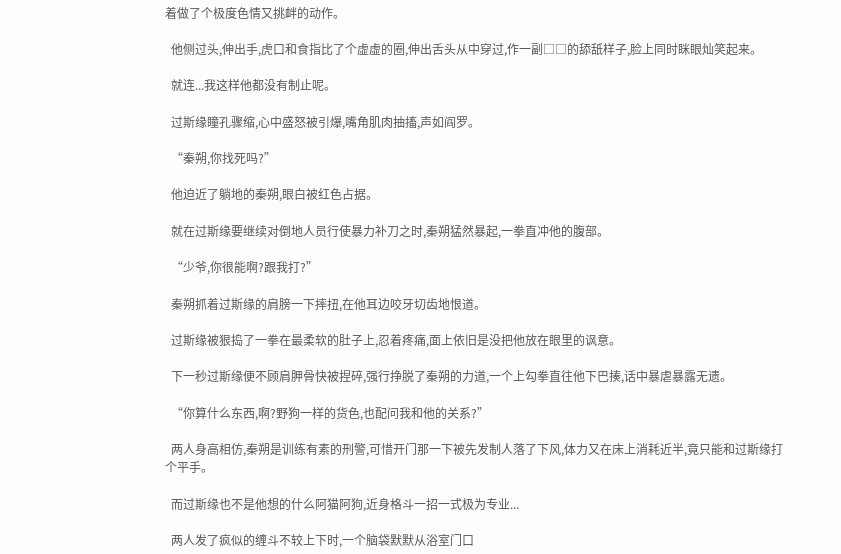着做了个极度色情又挑衅的动作。

  他侧过头,伸出手,虎口和食指比了个虚虚的圈,伸出舌头从中穿过,作一副□□的舔舐样子,脸上同时眯眼灿笑起来。

  就连...我这样他都没有制止呢。

  过斯缘瞳孔骤缩,心中盛怒被引爆,嘴角肌肉抽搐,声如阎罗。

  “秦朔,你找死吗?”

  他迫近了躺地的秦朔,眼白被红色占据。

  就在过斯缘要继续对倒地人员行使暴力补刀之时,秦朔猛然暴起,一拳直冲他的腹部。

  “少爷,你很能啊?跟我打?”

  秦朔抓着过斯缘的肩膀一下摔扭,在他耳边咬牙切齿地恨道。

  过斯缘被狠捣了一拳在最柔软的肚子上,忍着疼痛,面上依旧是没把他放在眼里的讽意。

  下一秒过斯缘便不顾肩胛骨快被捏碎,强行挣脱了秦朔的力道,一个上勾拳直往他下巴揍,话中暴虐暴露无遗。

  “你算什么东西,啊?野狗一样的货色,也配问我和他的关系?”

  两人身高相仿,秦朔是训练有素的刑警,可惜开门那一下被先发制人落了下风,体力又在床上消耗近半,竟只能和过斯缘打个平手。

  而过斯缘也不是他想的什么阿猫阿狗,近身格斗一招一式极为专业...

  两人发了疯似的缠斗不较上下时,一个脑袋默默从浴室门口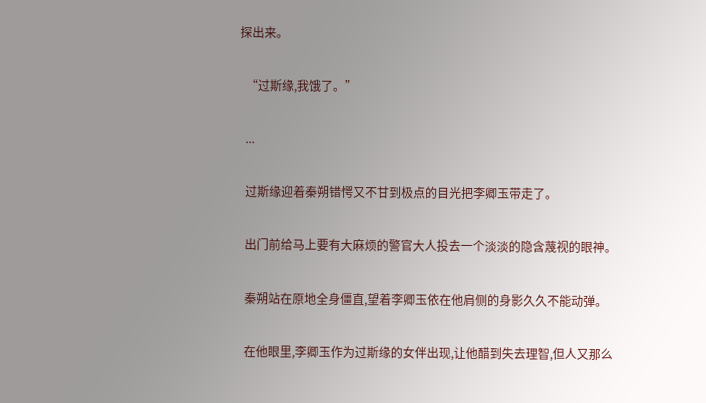探出来。

  “过斯缘,我饿了。”

  ...

  过斯缘迎着秦朔错愕又不甘到极点的目光把李卿玉带走了。

  出门前给马上要有大麻烦的警官大人投去一个淡淡的隐含蔑视的眼神。

  秦朔站在原地全身僵直,望着李卿玉依在他肩侧的身影久久不能动弹。

  在他眼里,李卿玉作为过斯缘的女伴出现,让他醋到失去理智,但人又那么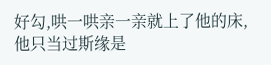好勾,哄一哄亲一亲就上了他的床,他只当过斯缘是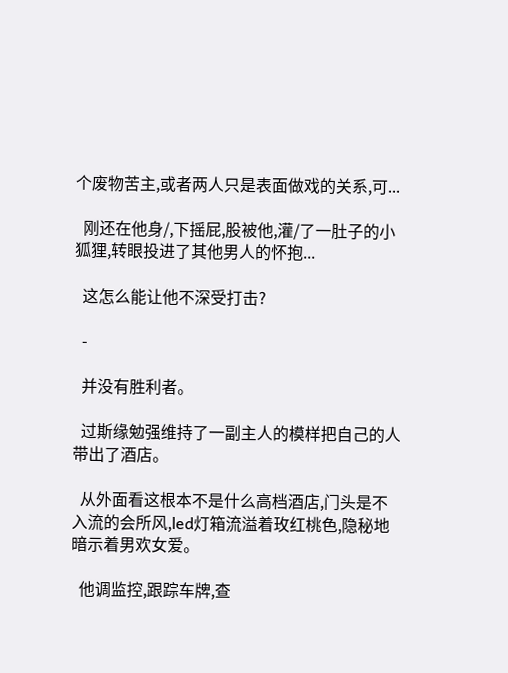个废物苦主,或者两人只是表面做戏的关系,可...

  刚还在他身/,下摇屁,股被他,灌/了一肚子的小狐狸,转眼投进了其他男人的怀抱...

  这怎么能让他不深受打击?

  -

  并没有胜利者。

  过斯缘勉强维持了一副主人的模样把自己的人带出了酒店。

  从外面看这根本不是什么高档酒店,门头是不入流的会所风,led灯箱流溢着玫红桃色,隐秘地暗示着男欢女爱。

  他调监控,跟踪车牌,查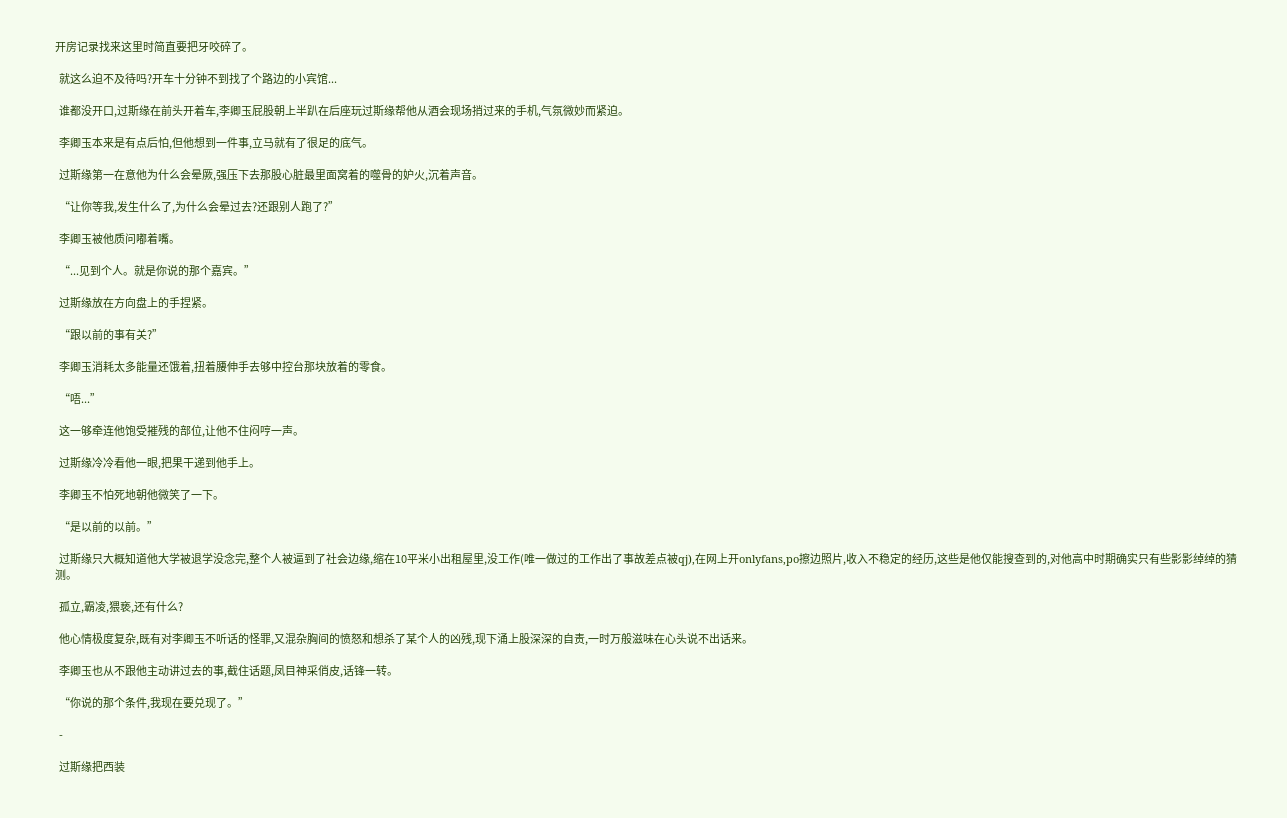开房记录找来这里时简直要把牙咬碎了。

  就这么迫不及待吗?开车十分钟不到找了个路边的小宾馆...

  谁都没开口,过斯缘在前头开着车,李卿玉屁股朝上半趴在后座玩过斯缘帮他从酒会现场捎过来的手机,气氛微妙而紧迫。

  李卿玉本来是有点后怕,但他想到一件事,立马就有了很足的底气。

  过斯缘第一在意他为什么会晕厥,强压下去那股心脏最里面窝着的噬骨的妒火,沉着声音。

  “让你等我,发生什么了,为什么会晕过去?还跟别人跑了?”

  李卿玉被他质问嘟着嘴。

  “...见到个人。就是你说的那个嘉宾。”

  过斯缘放在方向盘上的手捏紧。

  “跟以前的事有关?”

  李卿玉消耗太多能量还饿着,扭着腰伸手去够中控台那块放着的零食。

  “唔...”

  这一够牵连他饱受摧残的部位,让他不住闷哼一声。

  过斯缘冷冷看他一眼,把果干递到他手上。

  李卿玉不怕死地朝他微笑了一下。

  “是以前的以前。”

  过斯缘只大概知道他大学被退学没念完,整个人被逼到了社会边缘,缩在10平米小出租屋里,没工作(唯一做过的工作出了事故差点被qj),在网上开onlyfans,po擦边照片,收入不稳定的经历,这些是他仅能搜查到的,对他高中时期确实只有些影影绰绰的猜测。

  孤立,霸凌,猥亵,还有什么?

  他心情极度复杂,既有对李卿玉不听话的怪罪,又混杂胸间的愤怒和想杀了某个人的凶残,现下涌上股深深的自责,一时万般滋味在心头说不出话来。

  李卿玉也从不跟他主动讲过去的事,截住话题,凤目神采俏皮,话锋一转。

  “你说的那个条件,我现在要兑现了。”

  -

  过斯缘把西装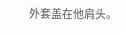外套盖在他肩头。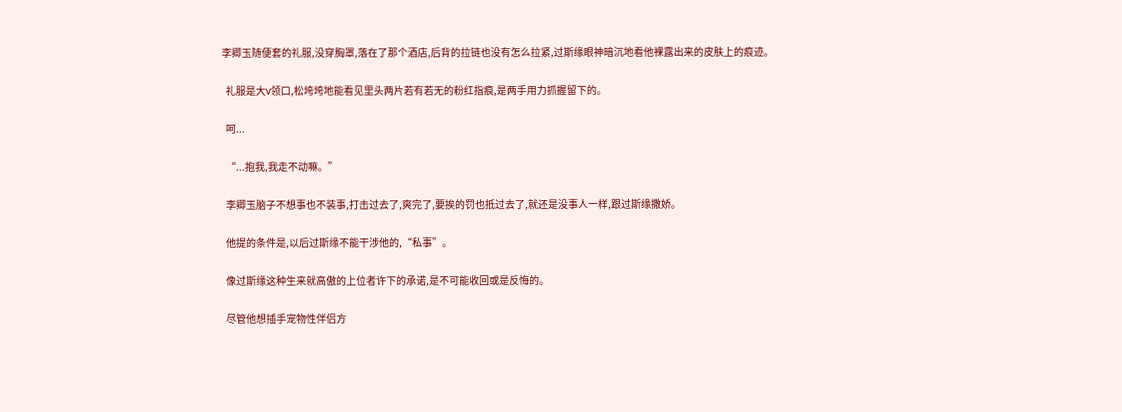李卿玉随便套的礼服,没穿胸罩,落在了那个酒店,后背的拉链也没有怎么拉紧,过斯缘眼神暗沉地看他裸露出来的皮肤上的痕迹。

  礼服是大v领口,松垮垮地能看见里头两片若有若无的粉红指痕,是两手用力抓握留下的。

  呵...

  “...抱我,我走不动嘛。”

  李卿玉脑子不想事也不装事,打击过去了,爽完了,要挨的罚也抵过去了,就还是没事人一样,跟过斯缘撒娇。

  他提的条件是,以后过斯缘不能干涉他的,“私事”。

  像过斯缘这种生来就高傲的上位者许下的承诺,是不可能收回或是反悔的。

  尽管他想插手宠物性伴侣方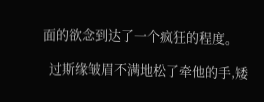面的欲念到达了一个疯狂的程度。

  过斯缘皱眉不满地松了牵他的手,矮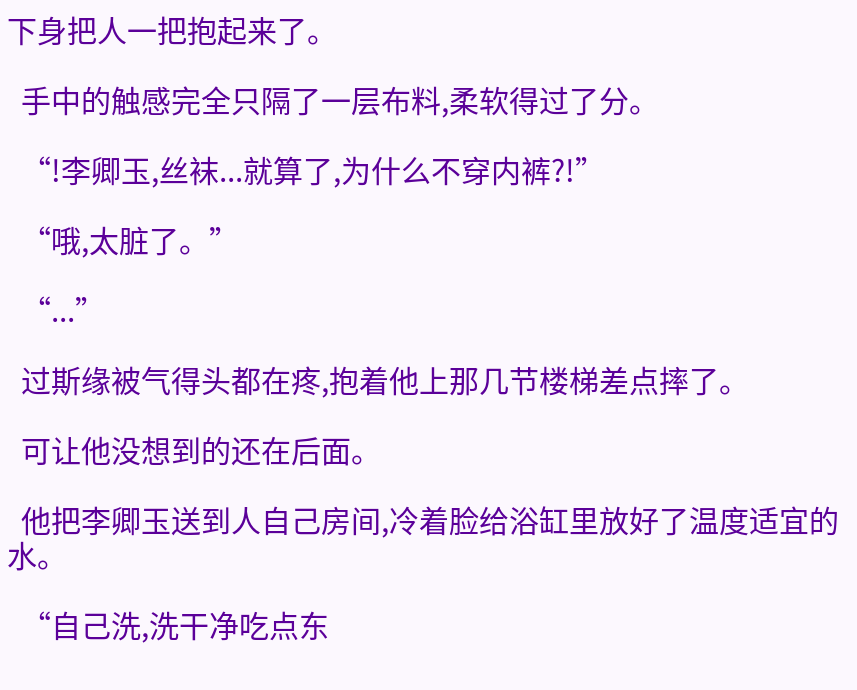下身把人一把抱起来了。

  手中的触感完全只隔了一层布料,柔软得过了分。

  “!李卿玉,丝袜...就算了,为什么不穿内裤?!”

  “哦,太脏了。”

  “...”

  过斯缘被气得头都在疼,抱着他上那几节楼梯差点摔了。

  可让他没想到的还在后面。

  他把李卿玉送到人自己房间,冷着脸给浴缸里放好了温度适宜的水。

  “自己洗,洗干净吃点东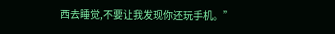西去睡觉,不要让我发现你还玩手机。”